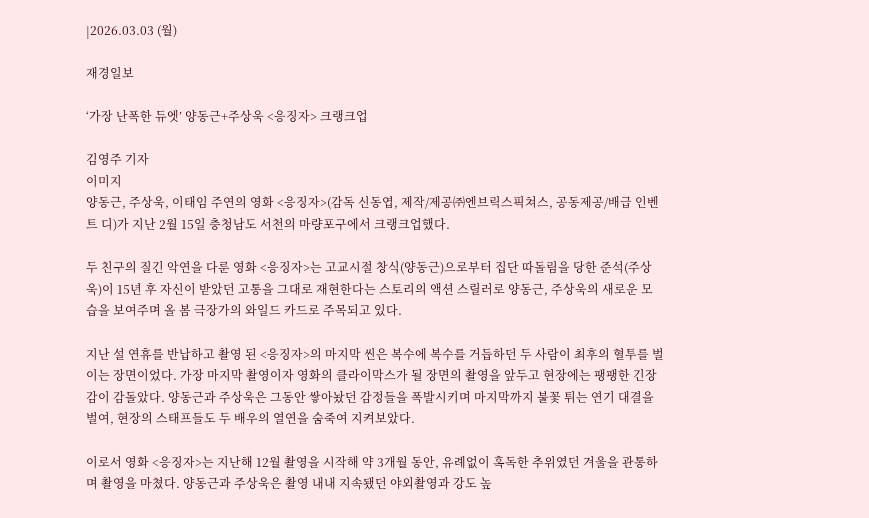|2026.03.03 (월)

재경일보

‘가장 난폭한 듀엣’ 양동근+주상욱 <응징자> 크랭크업

김영주 기자
이미지
양동근, 주상욱, 이태임 주연의 영화 <응징자>(감독 신동엽, 제작/제공㈜엔브릭스픽쳐스, 공동제공/배급 인벤트 디)가 지난 2월 15일 충청남도 서천의 마량포구에서 크랭크업했다.

두 친구의 질긴 악연을 다룬 영화 <응징자>는 고교시절 창식(양동근)으로부터 집단 따돌림을 당한 준석(주상욱)이 15년 후 자신이 받았던 고통을 그대로 재현한다는 스토리의 액션 스릴러로 양동근, 주상욱의 새로운 모습을 보여주며 올 봄 극장가의 와일드 카드로 주목되고 있다.

지난 설 연휴를 반납하고 촬영 된 <응징자>의 마지막 씬은 복수에 복수를 거듭하던 두 사람이 최후의 혈투를 벌이는 장면이었다. 가장 마지막 촬영이자 영화의 클라이막스가 될 장면의 촬영을 앞두고 현장에는 팽팽한 긴장감이 감돌았다. 양동근과 주상욱은 그동안 쌓아놨던 감정들을 폭발시키며 마지막까지 불꽃 튀는 연기 대결을 벌여, 현장의 스태프들도 두 배우의 열연을 숨죽여 지켜보았다.

이로서 영화 <응징자>는 지난해 12월 촬영을 시작해 약 3개월 동안, 유례없이 혹독한 추위였던 겨울을 관통하며 촬영을 마쳤다. 양동근과 주상욱은 촬영 내내 지속됐던 야외촬영과 강도 높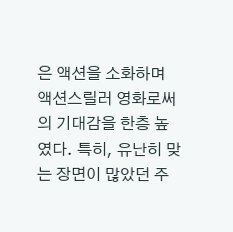은 액션을 소화하며 액션스릴러 영화로써의 기대감을 한층 높였다. 특히, 유난히 맞는 장면이 많았던 주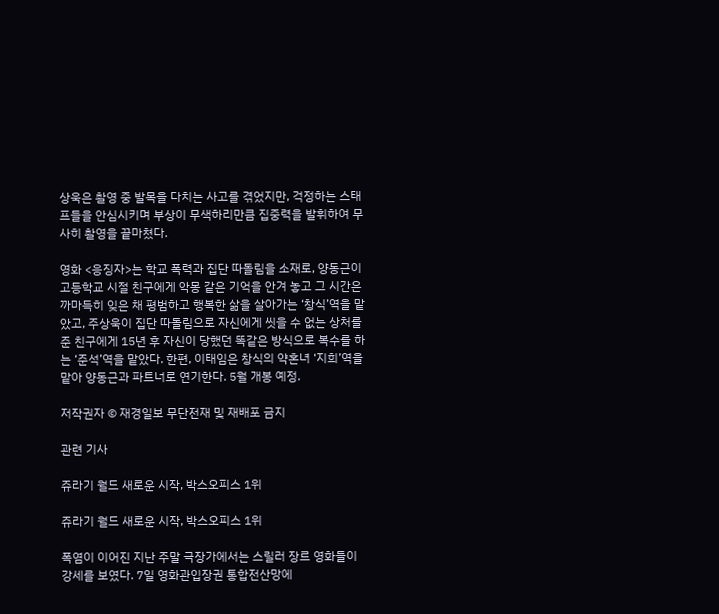상욱은 촬영 중 발목을 다치는 사고를 겪었지만, 걱정하는 스태프들을 안심시키며 부상이 무색하리만큼 집중력을 발휘하여 무사히 촬영을 끝마쳤다.

영화 <응징자>는 학교 폭력과 집단 따돌림을 소재로, 양동근이 고등학교 시절 친구에게 악몽 같은 기억을 안겨 놓고 그 시간은 까마득히 잊은 채 평범하고 행복한 삶을 살아가는 ‘창식’역을 맡았고, 주상욱이 집단 따돌림으로 자신에게 씻을 수 없는 상처를 준 친구에게 15년 후 자신이 당했던 똑같은 방식으로 복수를 하는 ‘준석’역을 맡았다. 한편, 이태임은 창식의 약혼녀 ‘지희’역을 맡아 양동근과 파트너로 연기한다. 5월 개봉 예정.

저작권자 © 재경일보 무단전재 및 재배포 금지

관련 기사

쥬라기 월드 새로운 시작, 박스오피스 1위

쥬라기 월드 새로운 시작, 박스오피스 1위

폭염이 이어진 지난 주말 극장가에서는 스릴러 장르 영화들이 강세를 보였다. 7일 영화관입장권 통합전산망에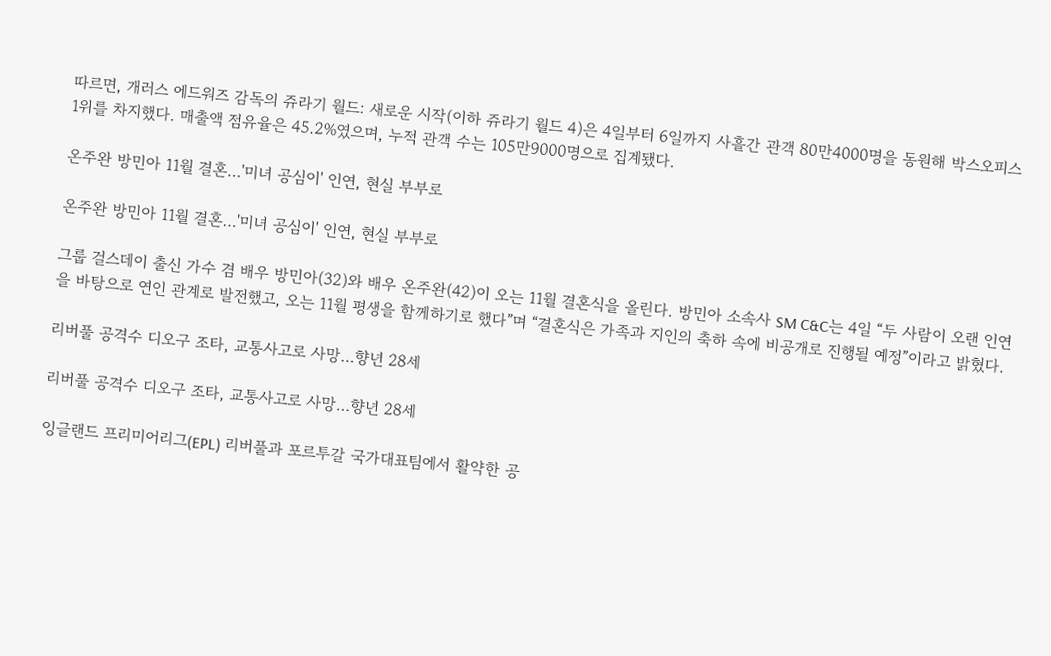따르면, 개러스 에드워즈 감독의 쥬라기 월드: 새로운 시작(이하 쥬라기 월드 4)은 4일부터 6일까지 사흘간 관객 80만4000명을 동원해 박스오피스 1위를 차지했다. 매출액 점유율은 45.2%였으며, 누적 관객 수는 105만9000명으로 집계됐다.

온주완 방민아 11월 결혼…'미녀 공심이' 인연, 현실 부부로

온주완 방민아 11월 결혼…'미녀 공심이' 인연, 현실 부부로

그룹 걸스데이 출신 가수 겸 배우 방민아(32)와 배우 온주완(42)이 오는 11월 결혼식을 올린다. 방민아 소속사 SM C&C는 4일 “두 사람이 오랜 인연을 바탕으로 연인 관계로 발전했고, 오는 11월 평생을 함께하기로 했다”며 “결혼식은 가족과 지인의 축하 속에 비공개로 진행될 예정”이라고 밝혔다.

리버풀 공격수 디오구 조타, 교통사고로 사망…향년 28세

리버풀 공격수 디오구 조타, 교통사고로 사망…향년 28세

잉글랜드 프리미어리그(EPL) 리버풀과 포르투갈 국가대표팀에서 활약한 공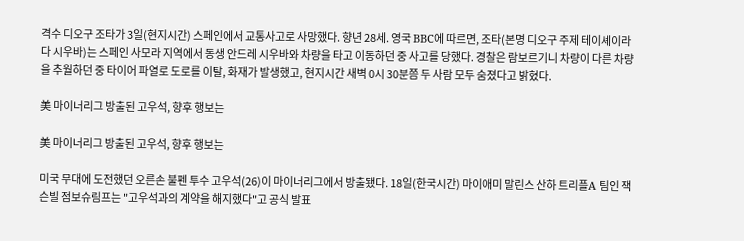격수 디오구 조타가 3일(현지시간) 스페인에서 교통사고로 사망했다. 향년 28세. 영국 BBC에 따르면, 조타(본명 디오구 주제 테이셰이라 다 시우바)는 스페인 사모라 지역에서 동생 안드레 시우바와 차량을 타고 이동하던 중 사고를 당했다. 경찰은 람보르기니 차량이 다른 차량을 추월하던 중 타이어 파열로 도로를 이탈, 화재가 발생했고, 현지시간 새벽 0시 30분쯤 두 사람 모두 숨졌다고 밝혔다.

美 마이너리그 방출된 고우석, 향후 행보는

美 마이너리그 방출된 고우석, 향후 행보는

미국 무대에 도전했던 오른손 불펜 투수 고우석(26)이 마이너리그에서 방출됐다. 18일(한국시간) 마이애미 말린스 산하 트리플A 팀인 잭슨빌 점보슈림프는 "고우석과의 계약을 해지했다"고 공식 발표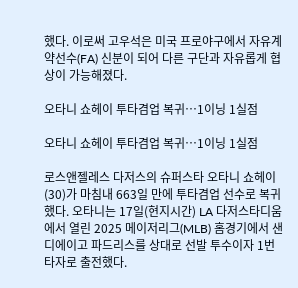했다. 이로써 고우석은 미국 프로야구에서 자유계약선수(FA) 신분이 되어 다른 구단과 자유롭게 협상이 가능해졌다.

오타니 쇼헤이 투타겸업 복귀…1이닝 1실점

오타니 쇼헤이 투타겸업 복귀…1이닝 1실점

로스앤젤레스 다저스의 슈퍼스타 오타니 쇼헤이(30)가 마침내 663일 만에 투타겸업 선수로 복귀했다. 오타니는 17일(현지시간) LA 다저스타디움에서 열린 2025 메이저리그(MLB) 홈경기에서 샌디에이고 파드리스를 상대로 선발 투수이자 1번 타자로 출전했다.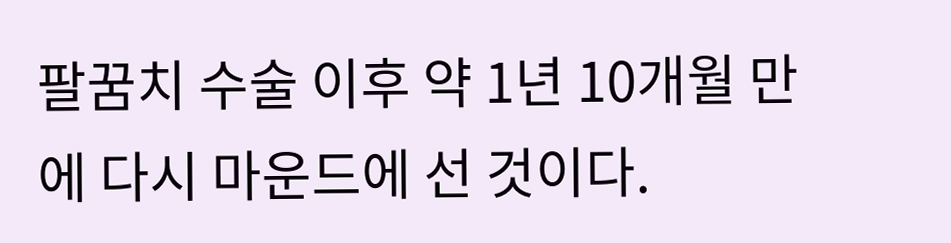팔꿈치 수술 이후 약 1년 10개월 만에 다시 마운드에 선 것이다.